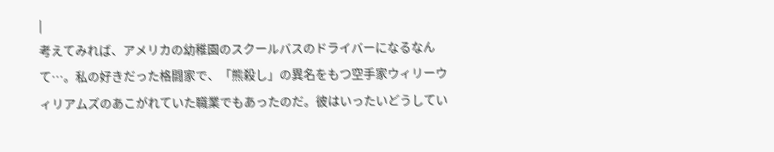|
考えてみれば、アメリカの幼稚園のスクールバスのドライバーになるなんて…。私の好きだった格闘家で、「熊殺し」の異名をもつ空手家ウィリーウィリアムズのあこがれていた職業でもあったのだ。彼はいったいどうしてい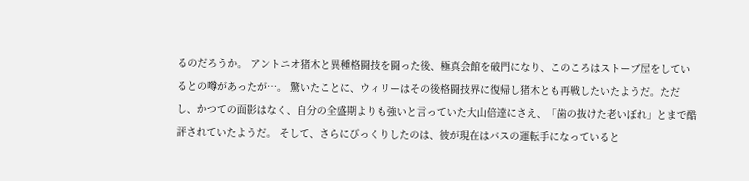るのだろうか。 アントニオ猪木と異種格闘技を闘った後、極真会館を破門になり、このころはストーブ屋をしているとの噂があったが…。 驚いたことに、ウィリーはその後格闘技界に復帰し猪木とも再戦したいたようだ。ただし、かつての面影はなく、自分の全盛期よりも強いと言っていた大山倍達にさえ、「歯の抜けた老いぼれ」とまで酷評されていたようだ。 そして、さらにびっくりしたのは、彼が現在はバスの運転手になっていると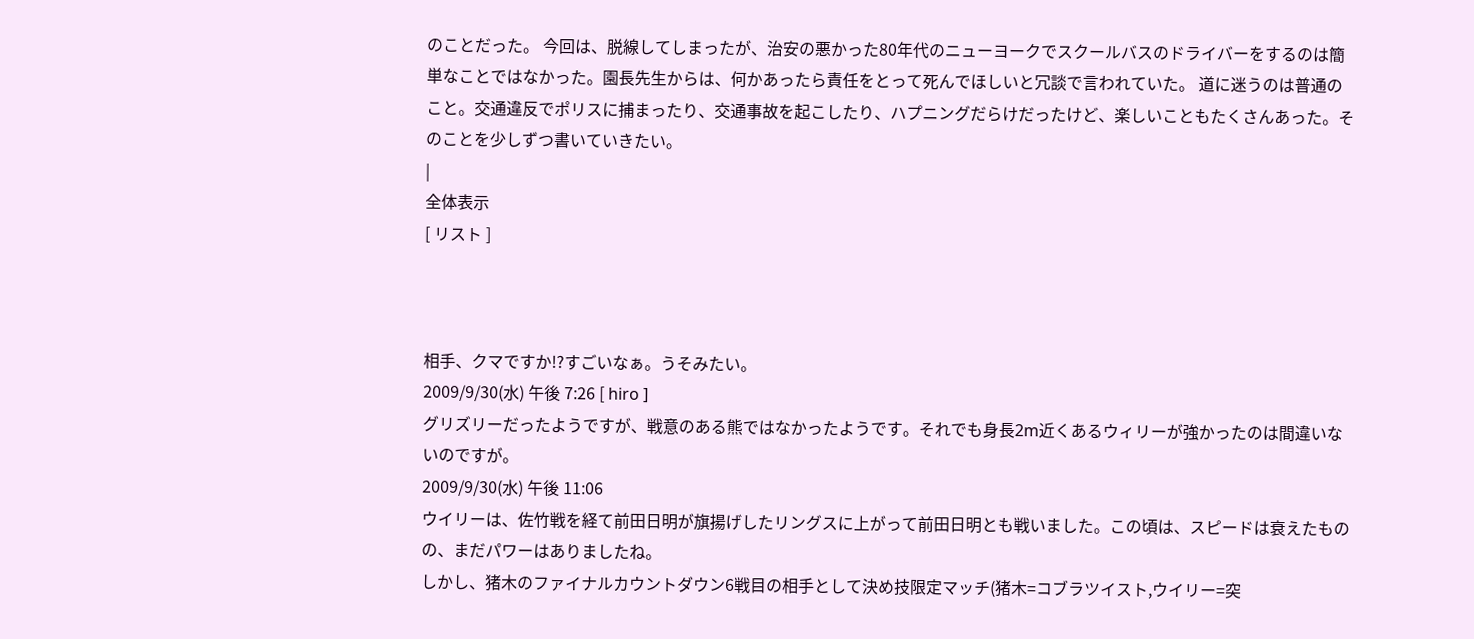のことだった。 今回は、脱線してしまったが、治安の悪かった80年代のニューヨークでスクールバスのドライバーをするのは簡単なことではなかった。園長先生からは、何かあったら責任をとって死んでほしいと冗談で言われていた。 道に迷うのは普通のこと。交通違反でポリスに捕まったり、交通事故を起こしたり、ハプニングだらけだったけど、楽しいこともたくさんあった。そのことを少しずつ書いていきたい。
|
全体表示
[ リスト ]



相手、クマですか!?すごいなぁ。うそみたい。
2009/9/30(水) 午後 7:26 [ hiro ]
グリズリーだったようですが、戦意のある熊ではなかったようです。それでも身長2m近くあるウィリーが強かったのは間違いないのですが。
2009/9/30(水) 午後 11:06
ウイリーは、佐竹戦を経て前田日明が旗揚げしたリングスに上がって前田日明とも戦いました。この頃は、スピードは衰えたものの、まだパワーはありましたね。
しかし、猪木のファイナルカウントダウン6戦目の相手として決め技限定マッチ(猪木=コブラツイスト,ウイリー=突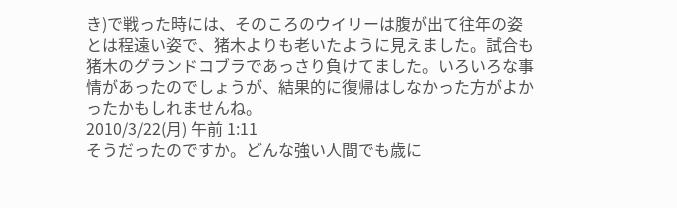き)で戦った時には、そのころのウイリーは腹が出て往年の姿とは程遠い姿で、猪木よりも老いたように見えました。試合も猪木のグランドコブラであっさり負けてました。いろいろな事情があったのでしょうが、結果的に復帰はしなかった方がよかったかもしれませんね。
2010/3/22(月) 午前 1:11
そうだったのですか。どんな強い人間でも歳に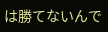は勝てないんで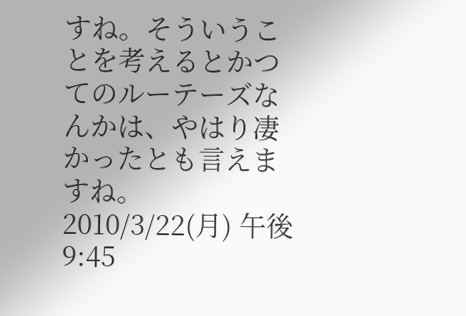すね。そういうことを考えるとかつてのルーテーズなんかは、やはり凄かったとも言えますね。
2010/3/22(月) 午後 9:45